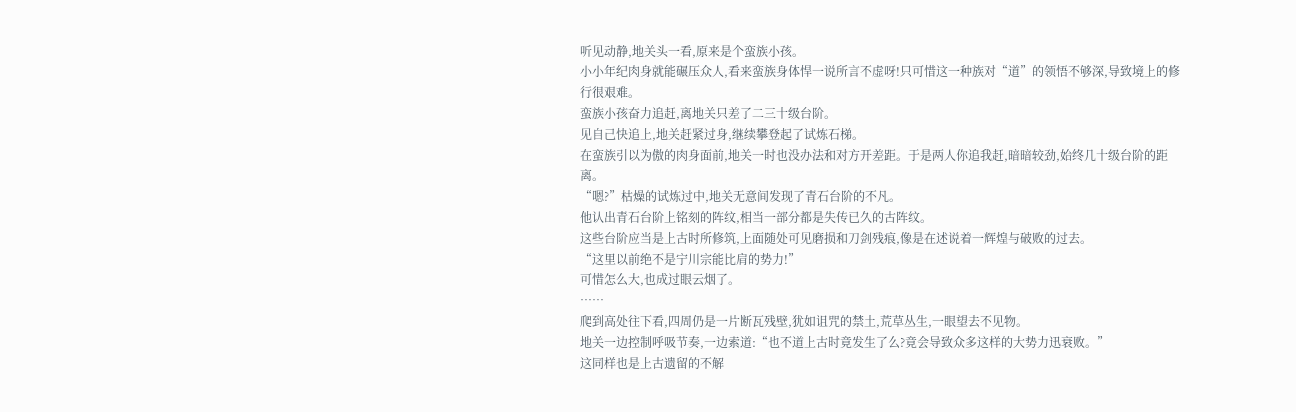听见动静,地关头一看,原来是个蛮族小孩。
小小年纪肉身就能碾压众人,看来蛮族身体悍一说所言不虚呀!只可惜这一种族对“道”的领悟不够深,导致境上的修行很艰难。
蛮族小孩奋力追赶,离地关只差了二三十级台阶。
见自己快追上,地关赶紧过身,继续攀登起了试炼石梯。
在蛮族引以为傲的肉身面前,地关一时也没办法和对方开差距。于是两人你追我赶,暗暗较劲,始终几十级台阶的距离。
“嗯?”枯燥的试炼过中,地关无意间发现了青石台阶的不凡。
他认出青石台阶上铭刻的阵纹,相当一部分都是失传已久的古阵纹。
这些台阶应当是上古时所修筑,上面随处可见磨损和刀剑残痕,像是在述说着一辉煌与破败的过去。
“这里以前绝不是宁川宗能比肩的势力!”
可惜怎么大,也成过眼云烟了。
……
爬到高处往下看,四周仍是一片断瓦残壁,犹如诅咒的禁土,荒草丛生,一眼望去不见物。
地关一边控制呼吸节奏,一边索道:“也不道上古时竟发生了么?竟会导致众多这样的大势力迅衰败。”
这同样也是上古遗留的不解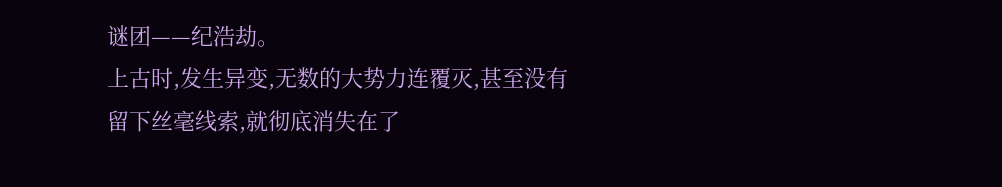谜团——纪浩劫。
上古时,发生异变,无数的大势力连覆灭,甚至没有留下丝毫线索,就彻底消失在了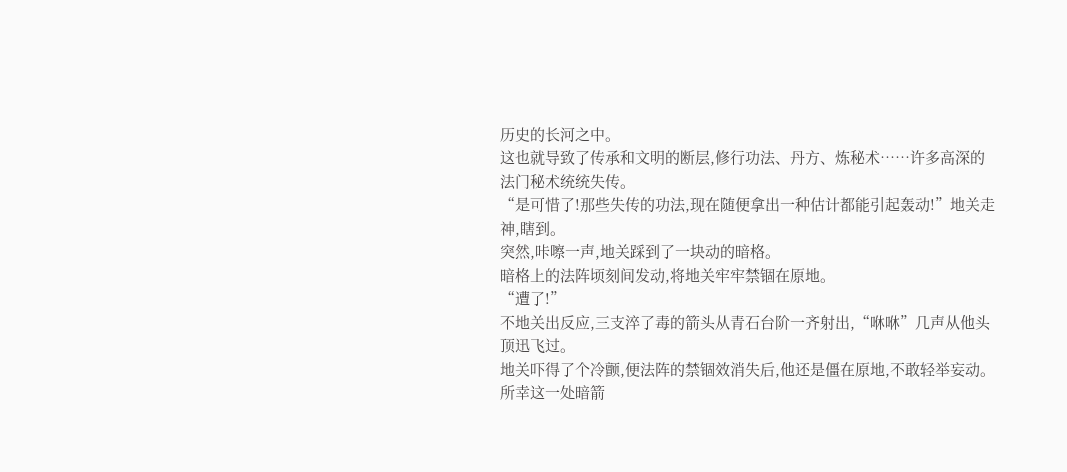历史的长河之中。
这也就导致了传承和文明的断层,修行功法、丹方、炼秘术……许多高深的法门秘术统统失传。
“是可惜了!那些失传的功法,现在随便拿出一种估计都能引起轰动!”地关走神,瞎到。
突然,咔嚓一声,地关踩到了一块动的暗格。
暗格上的法阵顷刻间发动,将地关牢牢禁锢在原地。
“遭了!”
不地关出反应,三支淬了毒的箭头从青石台阶一齐射出,“咻咻”几声从他头顶迅飞过。
地关吓得了个冷颤,便法阵的禁锢效消失后,他还是僵在原地,不敢轻举妄动。
所幸这一处暗箭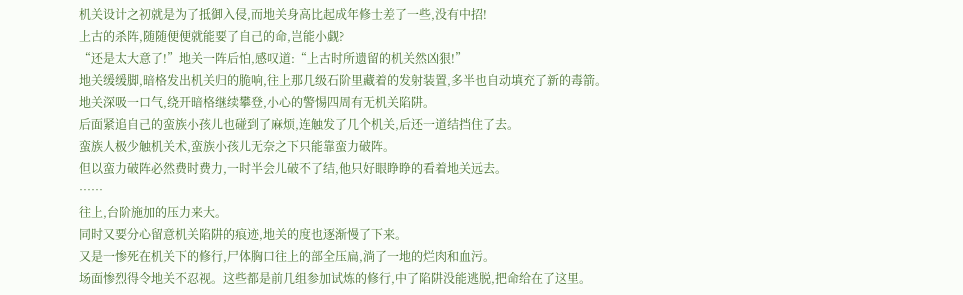机关设计之初就是为了抵御入侵,而地关身高比起成年修士差了一些,没有中招!
上古的杀阵,随随便便就能要了自己的命,岂能小觑?
“还是太大意了!”地关一阵后怕,感叹道:“上古时所遗留的机关然凶狠!”
地关缓缓脚,暗格发出机关归的脆响,往上那几级石阶里藏着的发射装置,多半也自动填充了新的毒箭。
地关深吸一口气,绕开暗格继续攀登,小心的警惕四周有无机关陷阱。
后面紧追自己的蛮族小孩儿也碰到了麻烦,连触发了几个机关,后还一道结挡住了去。
蛮族人极少触机关术,蛮族小孩儿无奈之下只能靠蛮力破阵。
但以蛮力破阵必然费时费力,一时半会儿破不了结,他只好眼睁睁的看着地关远去。
……
往上,台阶施加的压力来大。
同时又要分心留意机关陷阱的痕迹,地关的度也逐渐慢了下来。
又是一惨死在机关下的修行,尸体胸口往上的部全压扁,淌了一地的烂肉和血污。
场面惨烈得令地关不忍视。这些都是前几组参加试炼的修行,中了陷阱没能逃脱,把命给在了这里。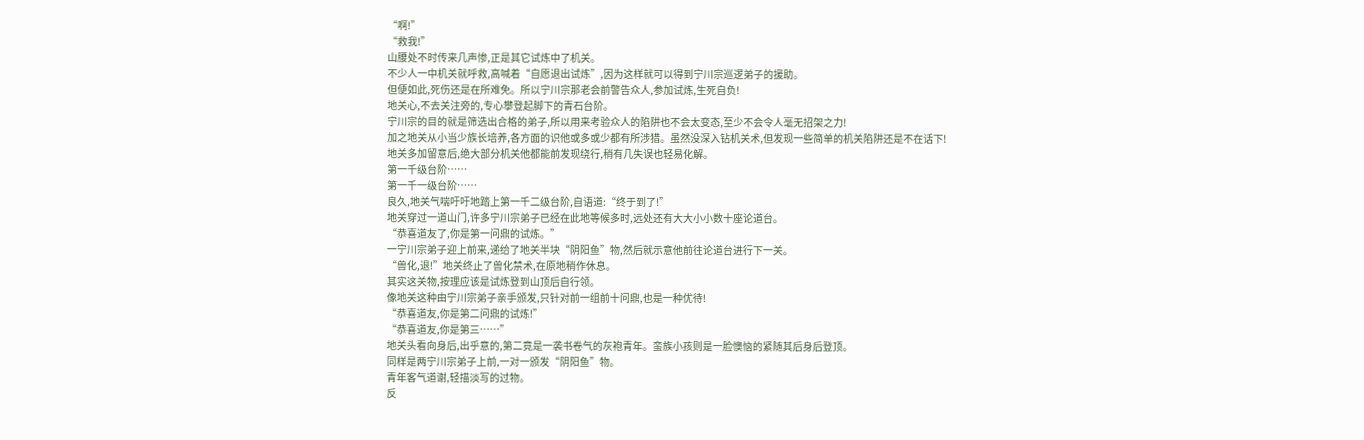“啊!”
“救我!”
山腰处不时传来几声惨,正是其它试炼中了机关。
不少人一中机关就呼救,高喊着“自愿退出试炼”,因为这样就可以得到宁川宗巡逻弟子的援助。
但便如此,死伤还是在所难免。所以宁川宗那老会前警告众人,参加试炼,生死自负!
地关心,不去关注旁的,专心攀登起脚下的青石台阶。
宁川宗的目的就是筛选出合格的弟子,所以用来考验众人的陷阱也不会太变态,至少不会令人毫无招架之力!
加之地关从小当少族长培养,各方面的识他或多或少都有所涉猎。虽然没深入钻机关术,但发现一些简单的机关陷阱还是不在话下!
地关多加留意后,绝大部分机关他都能前发现绕行,稍有几失误也轻易化解。
第一千级台阶……
第一千一级台阶……
良久,地关气喘吁吁地踏上第一千二级台阶,自语道:“终于到了!”
地关穿过一道山门,许多宁川宗弟子已经在此地等候多时,远处还有大大小小数十座论道台。
“恭喜道友了,你是第一问鼎的试炼。”
一宁川宗弟子迎上前来,递给了地关半块“阴阳鱼”物,然后就示意他前往论道台进行下一关。
“兽化,退!”地关终止了兽化禁术,在原地稍作休息。
其实这关物,按理应该是试炼登到山顶后自行领。
像地关这种由宁川宗弟子亲手颁发,只针对前一组前十问鼎,也是一种优待!
“恭喜道友,你是第二问鼎的试炼!”
“恭喜道友,你是第三……”
地关头看向身后,出乎意的,第二竟是一袭书卷气的灰袍青年。蛮族小孩则是一脸懊恼的紧随其后身后登顶。
同样是两宁川宗弟子上前,一对一颁发“阴阳鱼”物。
青年客气道谢,轻描淡写的过物。
反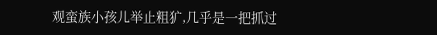观蛮族小孩儿举止粗犷,几乎是一把抓过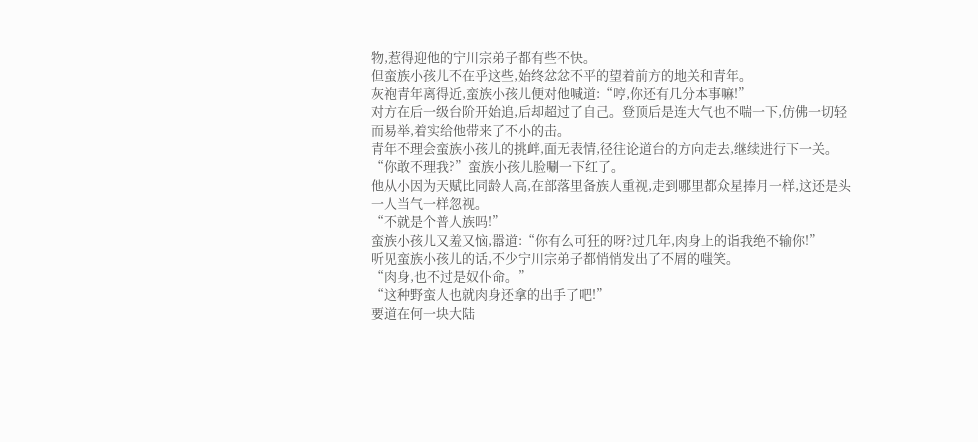物,惹得迎他的宁川宗弟子都有些不快。
但蛮族小孩儿不在乎这些,始终忿忿不平的望着前方的地关和青年。
灰袍青年离得近,蛮族小孩儿便对他喊道:“哼,你还有几分本事嘛!”
对方在后一级台阶开始追,后却超过了自己。登顶后是连大气也不喘一下,仿佛一切轻而易举,着实给他带来了不小的击。
青年不理会蛮族小孩儿的挑衅,面无表情,径往论道台的方向走去,继续进行下一关。
“你敢不理我?”蛮族小孩儿脸唰一下红了。
他从小因为天赋比同龄人高,在部落里备族人重视,走到哪里都众星捧月一样,这还是头一人当气一样忽视。
“不就是个普人族吗!”
蛮族小孩儿又羞又恼,嚣道:“你有么可狂的呀?过几年,肉身上的诣我绝不输你!”
听见蛮族小孩儿的话,不少宁川宗弟子都悄悄发出了不屑的嗤笑。
“肉身,也不过是奴仆命。”
“这种野蛮人也就肉身还拿的出手了吧!”
要道在何一块大陆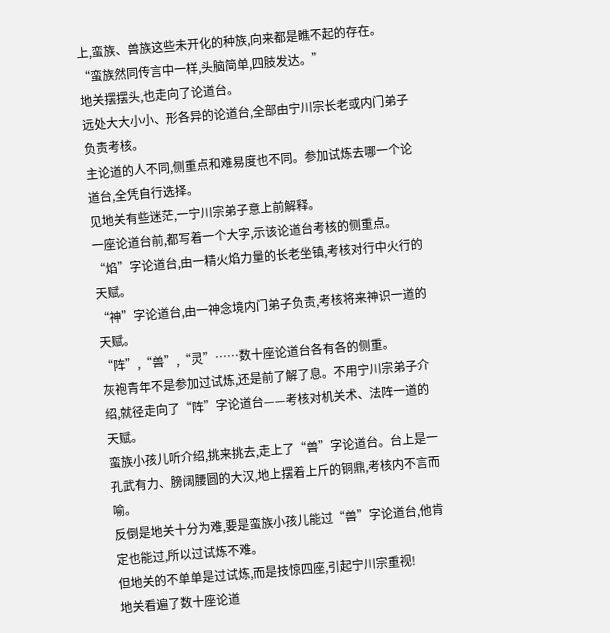上,蛮族、兽族这些未开化的种族,向来都是瞧不起的存在。
“蛮族然同传言中一样,头脑简单,四肢发达。”
地关摆摆头,也走向了论道台。
远处大大小小、形各异的论道台,全部由宁川宗长老或内门弟子负责考核。
主论道的人不同,侧重点和难易度也不同。参加试炼去哪一个论道台,全凭自行选择。
见地关有些迷茫,一宁川宗弟子意上前解释。
一座论道台前,都写着一个大字,示该论道台考核的侧重点。
“焰”字论道台,由一精火焰力量的长老坐镇,考核对行中火行的天赋。
“神”字论道台,由一神念境内门弟子负责,考核将来神识一道的天赋。
“阵”,“兽”,“灵”……数十座论道台各有各的侧重。
灰袍青年不是参加过试炼,还是前了解了息。不用宁川宗弟子介绍,就径走向了“阵”字论道台——考核对机关术、法阵一道的天赋。
蛮族小孩儿听介绍,挑来挑去,走上了“兽”字论道台。台上是一孔武有力、膀阔腰圆的大汉,地上摆着上斤的铜鼎,考核内不言而喻。
反倒是地关十分为难,要是蛮族小孩儿能过“兽”字论道台,他肯定也能过,所以过试炼不难。
但地关的不单单是过试炼,而是技惊四座,引起宁川宗重视!
地关看遍了数十座论道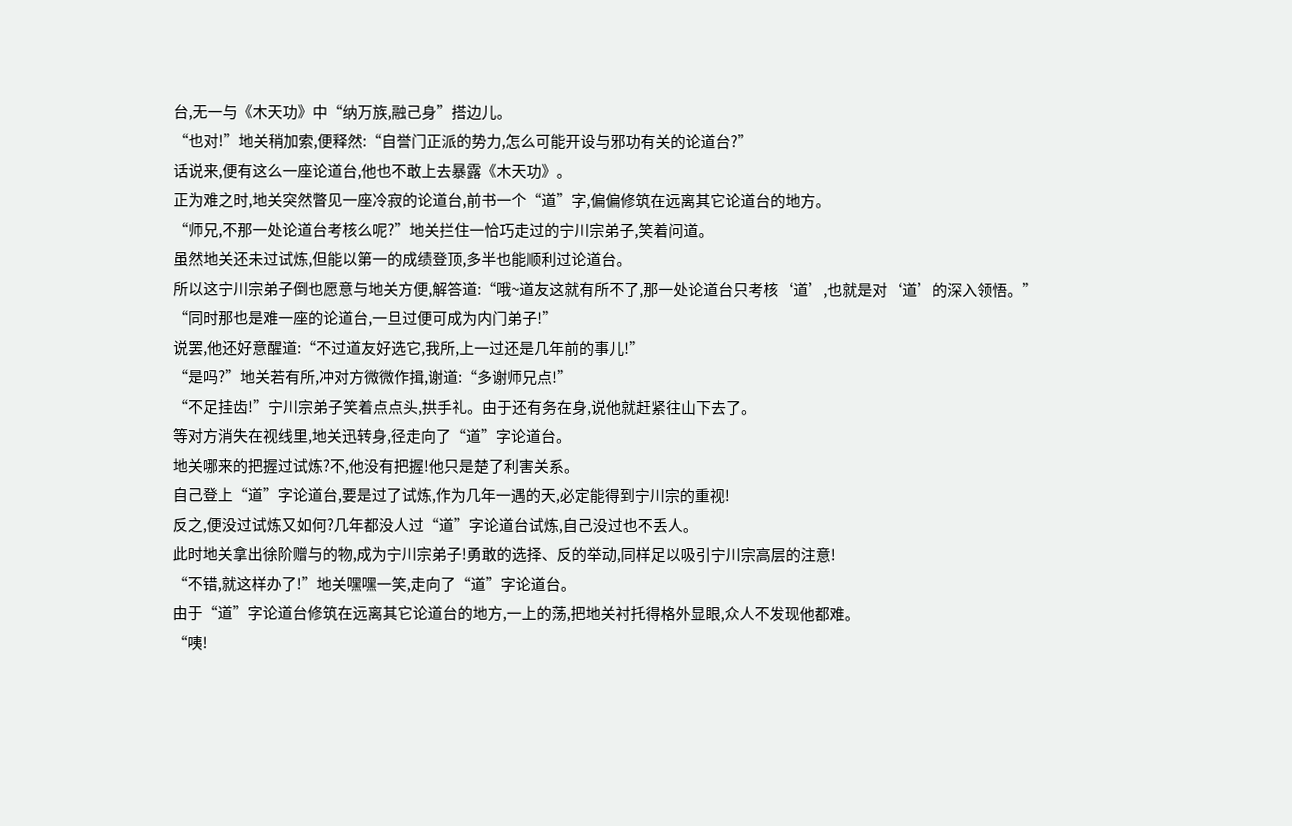台,无一与《木天功》中“纳万族,融己身”搭边儿。
“也对!”地关稍加索,便释然:“自誉门正派的势力,怎么可能开设与邪功有关的论道台?”
话说来,便有这么一座论道台,他也不敢上去暴露《木天功》。
正为难之时,地关突然瞥见一座冷寂的论道台,前书一个“道”字,偏偏修筑在远离其它论道台的地方。
“师兄,不那一处论道台考核么呢?”地关拦住一恰巧走过的宁川宗弟子,笑着问道。
虽然地关还未过试炼,但能以第一的成绩登顶,多半也能顺利过论道台。
所以这宁川宗弟子倒也愿意与地关方便,解答道:“哦~道友这就有所不了,那一处论道台只考核‘道’,也就是对‘道’的深入领悟。”
“同时那也是难一座的论道台,一旦过便可成为内门弟子!”
说罢,他还好意醒道:“不过道友好选它,我所,上一过还是几年前的事儿!”
“是吗?”地关若有所,冲对方微微作揖,谢道:“多谢师兄点!”
“不足挂齿!”宁川宗弟子笑着点点头,拱手礼。由于还有务在身,说他就赶紧往山下去了。
等对方消失在视线里,地关迅转身,径走向了“道”字论道台。
地关哪来的把握过试炼?不,他没有把握!他只是楚了利害关系。
自己登上“道”字论道台,要是过了试炼,作为几年一遇的天,必定能得到宁川宗的重视!
反之,便没过试炼又如何?几年都没人过“道”字论道台试炼,自己没过也不丢人。
此时地关拿出徐阶赠与的物,成为宁川宗弟子!勇敢的选择、反的举动,同样足以吸引宁川宗高层的注意!
“不错,就这样办了!”地关嘿嘿一笑,走向了“道”字论道台。
由于“道”字论道台修筑在远离其它论道台的地方,一上的荡,把地关衬托得格外显眼,众人不发现他都难。
“咦!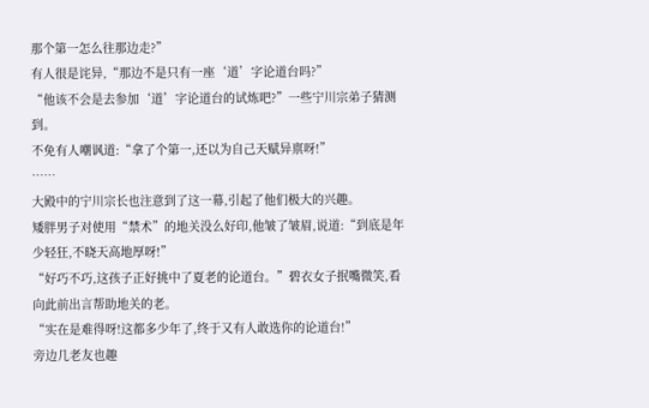那个第一怎么往那边走?”
有人很是诧异,“那边不是只有一座‘道’字论道台吗?”
“他该不会是去参加‘道’字论道台的试炼吧?”一些宁川宗弟子猜测到。
不免有人嘲讽道:“拿了个第一,还以为自己天赋异禀呀!”
……
大殿中的宁川宗长也注意到了这一幕,引起了他们极大的兴趣。
矮胖男子对使用“禁术”的地关没么好印,他皱了皱眉,说道:“到底是年少轻狂,不晓天高地厚呀!”
“好巧不巧,这孩子正好挑中了夏老的论道台。”碧衣女子抿嘴微笑,看向此前出言帮助地关的老。
“实在是难得呀!这都多少年了,终于又有人敢选你的论道台!”
旁边几老友也趣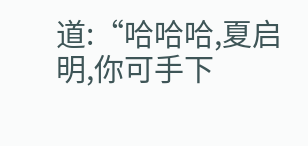道:“哈哈哈,夏启明,你可手下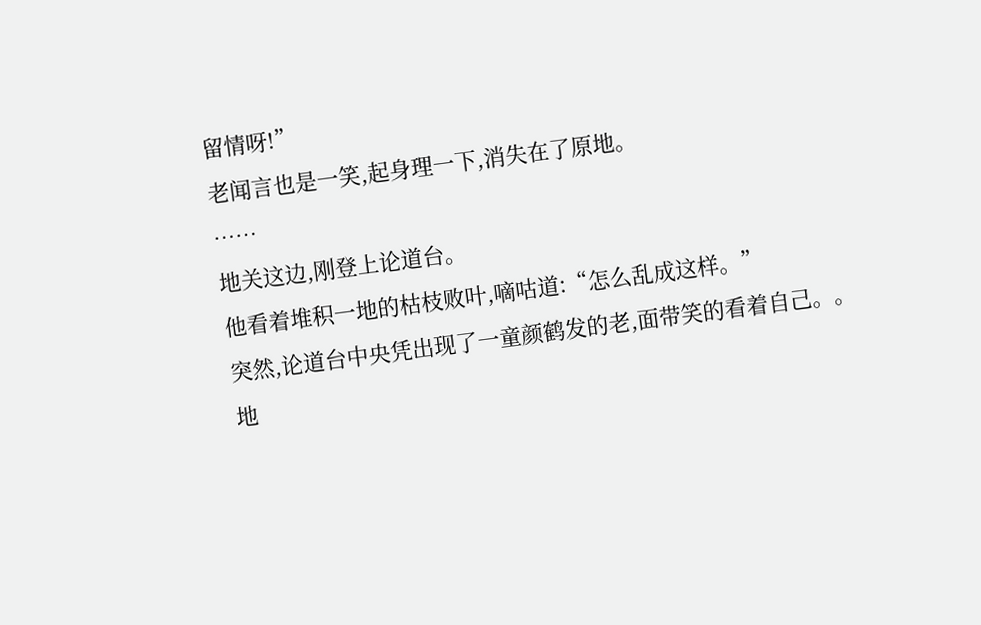留情呀!”
老闻言也是一笑,起身理一下,消失在了原地。
……
地关这边,刚登上论道台。
他看着堆积一地的枯枝败叶,嘀咕道:“怎么乱成这样。”
突然,论道台中央凭出现了一童颜鹤发的老,面带笑的看着自己。。
地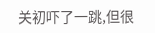关初吓了一跳,但很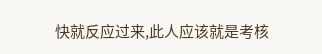快就反应过来,此人应该就是考核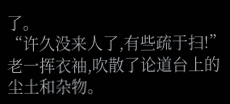了。
“许久没来人了,有些疏于扫!”老一挥衣袖,吹散了论道台上的尘土和杂物。